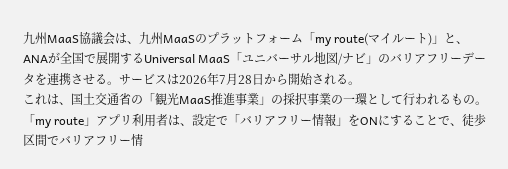九州MaaS協議会は、九州MaaSのプラットフォーム「my route(マイルート)」と、ANAが全国で展開するUniversal MaaS「ユニバーサル地図/ナビ」のバリアフリーデータを連携させる。サービスは2026年7月28日から開始される。
これは、国土交通省の「観光MaaS推進事業」の採択事業の一環として行われるもの。
「my route」アプリ利用者は、設定で「バリアフリー情報」をONにすることで、徒歩区間でバリアフリー情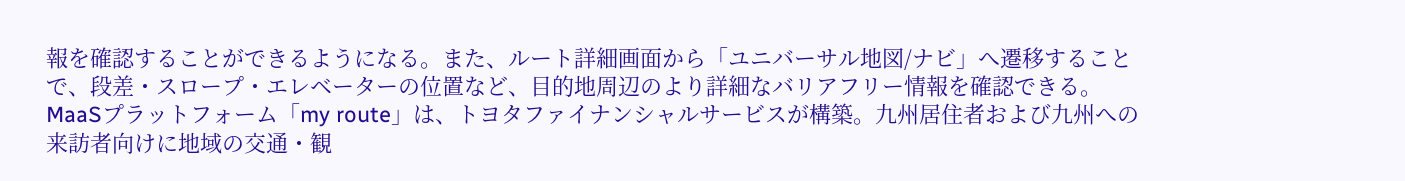報を確認することができるようになる。また、ルート詳細画面から「ユニバーサル地図/ナビ」へ遷移することで、段差・スロープ・エレベーターの位置など、目的地周辺のより詳細なバリアフリー情報を確認できる。
MaaSプラットフォーム「my route」は、トヨタファイナンシャルサービスが構築。九州居住者および九州への来訪者向けに地域の交通・観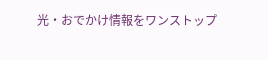光・おでかけ情報をワンストップ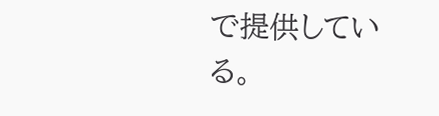で提供している。